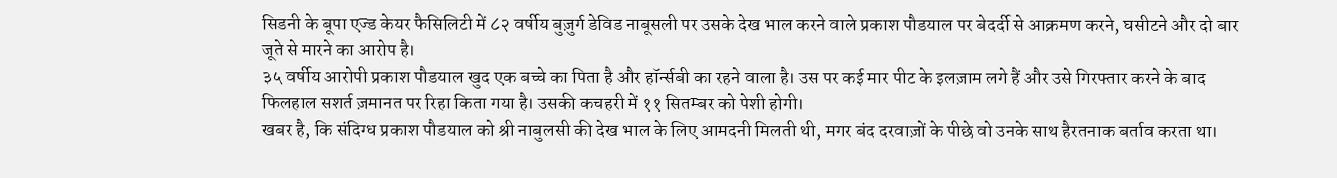सिडनी के बूपा एज्ड केयर फैसिलिटी में ८२ वर्षीय बुज़ुर्ग डेविड नाबूसली पर उसके देख भाल करने वाले प्रकाश पौडयाल पर बेदर्दी से आक्रमण करने, घसीटने और दो बार जूते से मारने का आरोप है।
३५ वर्षीय आरोपी प्रकाश पौडयाल खुद एक बच्चे का पिता है और हॉर्न्सबी का रहने वाला है। उस पर कई मार पीट के इलज़ाम लगे हैं और उसे गिरफ्तार करने के बाद फिलहाल सशर्त ज़मानत पर रिहा किता गया है। उसकी कचहरी में ११ सितम्बर को पेशी होगी।
खबर है, कि संदिग्ध प्रकाश पौडयाल को श्री नाबुलसी की देख भाल के लिए आमदनी मिलती थी, मगर बंद दरवाज़ों के पीछे वो उनके साथ हैरतनाक बर्ताव करता था।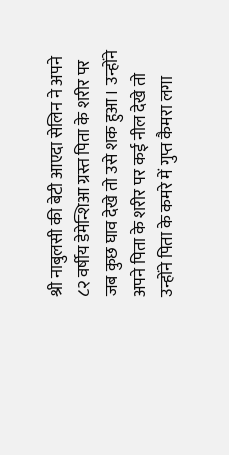श्री नाबुलसी की बेटी आएदा सेलिन ने अपने ८२ वर्षीय डेमेन्शिआ ग्रस्त पिता के शरीर पर जब कुछ घाव देखे तो उसे शक हुआ। उन्होंने अपने पिता के शरीर पर कई नील देखे तो उन्होंने पिता के कमरे में गुप्त कैमरा लगा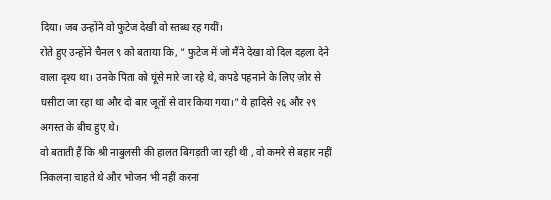दिया। जब उन्होंने वो फुटेज देखी वो स्तब्ध रह गयीं।
रोते हुए उन्होंने चैनल ९ को बताया कि, " फुटेज में जो मैंने देखा वो दिल दहला देने वाला दृश्य था। उनके पिता को घूंसे मारे जा रहे थे, कपडे पहनाने के लिए ज़ोर से घसीटा जा रहा था और दो बार जूतों से वार किया गया।" ये हादिसे २६ और २९ अगस्त के बीच हुए थे।
वो बताती हैं कि श्री नाबुलसी की हालत बिगड़ती जा रही थी , वो कमरे से बहार नहीं निकलना चाहते थे और भोजन भी नहीं करना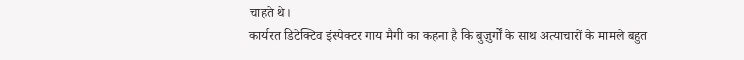चाहते थे।
कार्यरत डिटेक्टिव इंस्पेक्टर गाय मैगी का कहना है कि बुज़ुर्गों के साथ अत्याचारों के मामले बहुत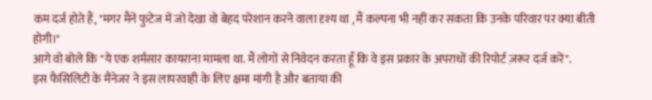कम दर्ज होते हैं, "मगर मैंने फुटेज में जो देखा वो बेहद परेशान करने वाला दृश्य था , मैं कल्पना भी नहीं कर सकता कि उनके परिवार पर क्या बीती होगी।"
आगे वो बोले कि "ये एक शर्मसार कायराना मामला था. मैं लोगों से निवेदन करता हूँ कि वे इस प्रकार के अपराधों की रिपोर्ट ज़रूर दर्ज करें".
इस फैसिलिटी के मैनेजर ने इस लापरवाही के लिए क्षमा मांगी है और बताया की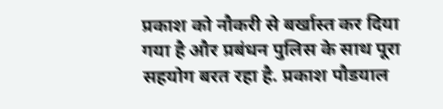प्रकाश को नौकरी से बर्खास्त कर दिया गया है और प्रबंधन पुलिस के साथ पूरा सहयोग बरत रहा है. प्रकाश पौडयाल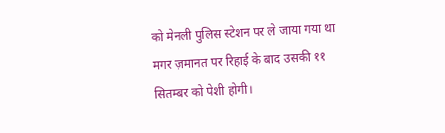को मेनली पुलिस स्टेशन पर ले जाया गया था मगर ज़मानत पर रिहाई के बाद उसकी ११ सितम्बर को पेशी होगी।